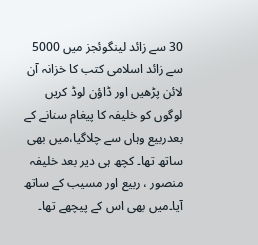30 سے زائد لینگوئجز میں 5000 سے زائد اسلامی کتب کا خزانہ آن لائن پڑھیں اور ڈاؤن لوڈ کریں
لوگوں کو خلیفہ کا پیغام سنانے کے بعدربیع وہاں سے چلاگیا،میں بھی ساتھ تھا۔ کچھ ہی دیر بعد خلیفہ منصور ، ربیع اور مسیب کے ساتھ آیا۔میں بھی اس کے پیچھے تھا۔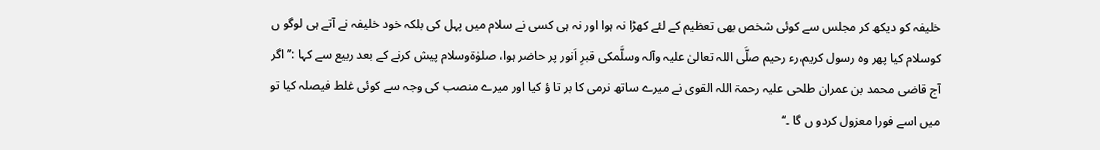خلیفہ کو دیکھ کر مجلس سے کوئی شخص بھی تعظیم کے لئے کھڑا نہ ہوا اور نہ ہی کسی نے سلام میں پہل کی بلکہ خود خلیفہ نے آتے ہی لوگو ں کوسلام کیا پھر وہ رسول کریم،رء رحیم صلَّی اللہ تعالیٰ علیہ وآلہ وسلَّمکی قبرِ اَنور پر حاضر ہوا، صلوٰۃوسلام پیش کرنے کے بعد ربیع سے کہا :’’ اگر آج قاضی محمد بن عمران طلحی علیہ رحمۃ اللہ القوی نے میرے ساتھ نرمی کا بر تا ؤ کیا اور میرے منصب کی وجہ سے کوئی غلط فیصلہ کیا تو میں اسے فورا معزول کردو ں گا ۔‘‘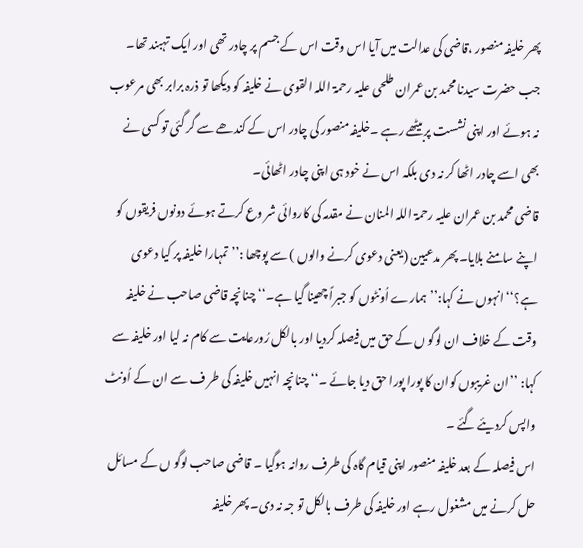پھر خلیفہ منصور ،قاضی کی عدالت میں آیا اس وقت اس کے جسم پر چادر تھی اور ایک تہبند تھا۔ جب حضرت سیدنا محمد بن عمران طلحی علیہ رحمۃ اللہ القوی نے خلیفہ کو دیکھا تو ذرہ برابر بھی مرعوب نہ ہوئے اور اپنی نشست پربیٹھے رہے ۔خلیفہ منصور کی چادر اس کے کندھے سے گر گئی تو کسی نے بھی اسے چادر اٹھا کر نہ دی بلکہ اس نے خود ہی اپنی چادر اٹھائی۔
قاضی محمد بن عمران علیہ رحمۃ اللہ المنان نے مقدمہ کی کاروائی شر وع کرتے ہوئے دونوں فریقوں کو اپنے سامنے بلایا۔ پھر مدعیین (یعنی دعوی کرنے والوں ) سے پوچھا :’’تمہارا خلیفہ پر کیا دعوی ہے؟‘‘ انہوں نے کہا:’’ ہمارے اُونٹوں کو جبراً چھینا گیا ہے۔‘‘ چنانچہ قاضی صاحب نے خلیفہ وقت کے خلاف ان لوگو ں کے حق میں فیصلہ کردیا اور بالکل رُورعایت سے کام نہ لیا اور خلیفہ سے کہا: ’’ان غریبوں کوان کا پورا پورا حق دیا جائے ۔‘‘ چنانچہ انہیں خلیفہ کی طر ف سے ان کے اُونٹ واپس کردیئے گئے ۔
اس فیصلہ کے بعد خلیفہ منصور اپنی قیام گاہ کی طرف روانہ ہوگیا ۔ قاضی صاحب لوگو ں کے مسائل حل کرنے میں مشغول رہے اور خلیفہ کی طرف بالکل تو جہ نہ دی۔ پھر خلیفہ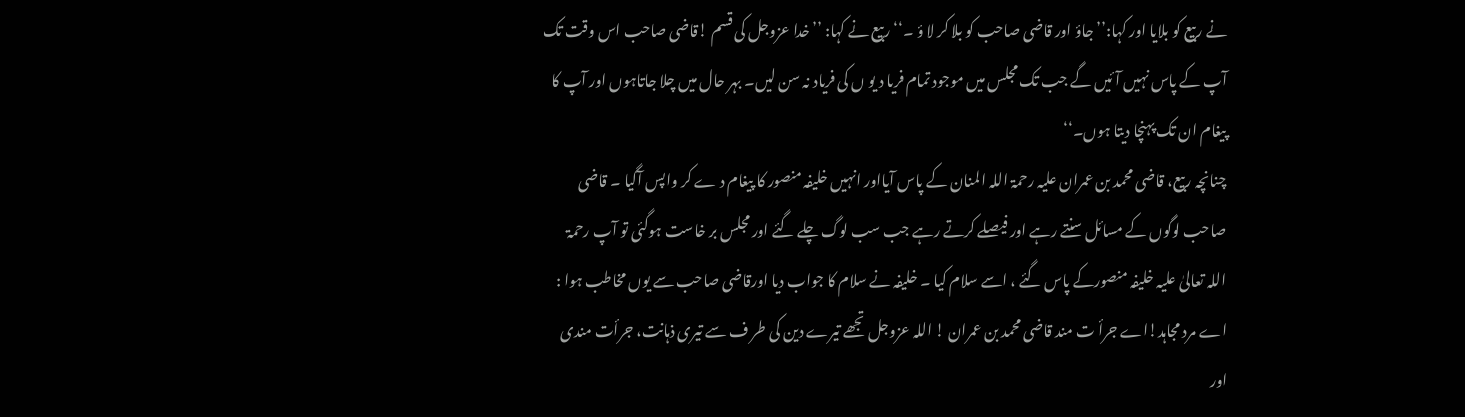نے ربیع کو بلایا اور کہا:’’ جاؤ اور قاضی صاحب کو بلا کر لا ؤ ۔‘‘ربیع نے کہا: ’’خدا عزوجل کی قسم !قاضی صاحب اس وقت تک آپ کے پاس نہیں آئیں گے جب تک مجلس میں موجود تمام فریا د یو ں کی فریاد نہ سن لیں۔ بہر حال میں چلا جاتاہوں اور آپ کا پیغام ان تک پہنچا دیتا ہوں۔‘‘
چنانچہ ربیع، قاضی محمد بن عمران علیہ رحمۃ اللہ المنان کے پاس آیااور انہیں خلیفہ منصور کا پیغام د ے کر واپس آگیا ۔ قاضی صاحب لوگوں کے مسائل سنتے رہے اور فیصلے کرتے رہے جب سب لوگ چلے گئے اور مجلس بر خاست ہوگئی تو آپ رحمۃ اللہ تعالیٰ علیہ خلیفہ منصورکے پاس گئے ، اسے سلام کیا ۔ خلیفہ نے سلام کا جواب دیا اورقاضی صاحب سے یوں مخاطب ہوا :
اے مرد مجاہد!اے جرأ ت مند قاضی محمد بن عمران ! اللہ عزوجل تجھے تیرے دین کی طر ف سے تیری ذہانت، جرأت مندی اور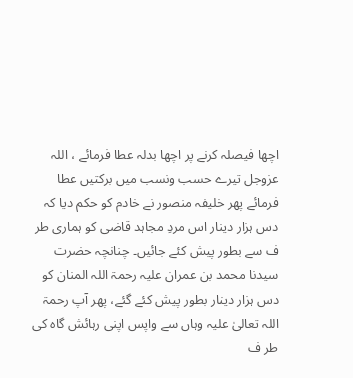اچھا فیصلہ کرنے پر اچھا بدلہ عطا فرمائے ، اللہ عزوجل تیرے حسب ونسب میں برکتیں عطا فرمائے پھر خلیفہ منصور نے خادم کو حکم دیا کہ دس ہزار دینار اس مردِ مجاہد قاضی کو ہماری طر ف سے بطور پیش کئے جائیں۔ چنانچہ حضرت سیدنا محمد بن عمران علیہ رحمۃ اللہ المنان کو دس ہزار دینار بطور پیش کئے گئے، پھر آپ رحمۃ اللہ تعالیٰ علیہ وہاں سے واپس اپنی رہائش گاہ کی طر ف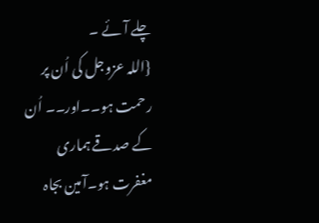چلے آئے ۔
{اللہ عزوجل کی اُن پر رحمت ہو۔۔اور۔۔ اُن کے صدقے ہماری مغفرت ہو۔آمین بجاہ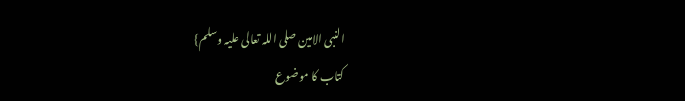النبی الامین صلی اللہ تعالی علیہ وسلم}
کتاب کا موضوع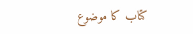کتاب کا موضوع